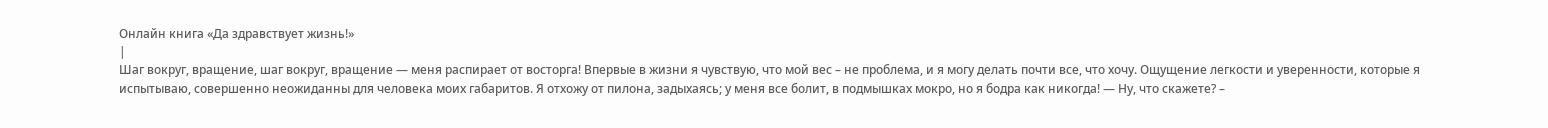Онлайн книга «Да здравствует жизнь!»
|
Шаг вокруг, вращение, шаг вокруг, вращение — меня распирает от восторга! Впервые в жизни я чувствую, что мой вес – не проблема, и я могу делать почти все, что хочу. Ощущение легкости и уверенности, которые я испытываю, совершенно неожиданны для человека моих габаритов. Я отхожу от пилона, задыхаясь; у меня все болит, в подмышках мокро, но я бодра как никогда! — Ну, что скажете? –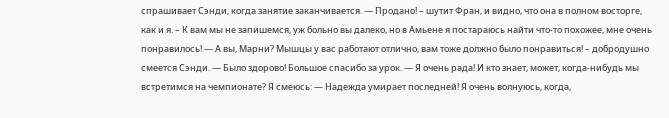спрашивает Сэнди, когда занятие заканчивается. — Продано! – шутит Фран, и видно, что она в полном восторге, как и я. – К вам мы не запишемся, уж больно вы далеко, но в Амьене я постараюсь найти что-то похожее, мне очень понравилось! — А вы, Марни? Мышцы у вас работают отлично, вам тоже должно было понравиться! – добродушно смеется Сэнди. — Было здорово! Большое спасибо за урок. — Я очень рада! И кто знает, может, когда-нибудь мы встретимся на чемпионате? Я смеюсь: — Надежда умирает последней! Я очень волнуюсь, когда,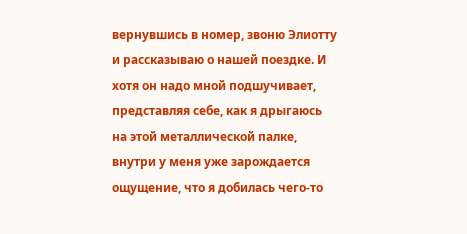вернувшись в номер, звоню Элиотту и рассказываю о нашей поездке. И хотя он надо мной подшучивает, представляя себе, как я дрыгаюсь на этой металлической палке, внутри у меня уже зарождается ощущение, что я добилась чего-то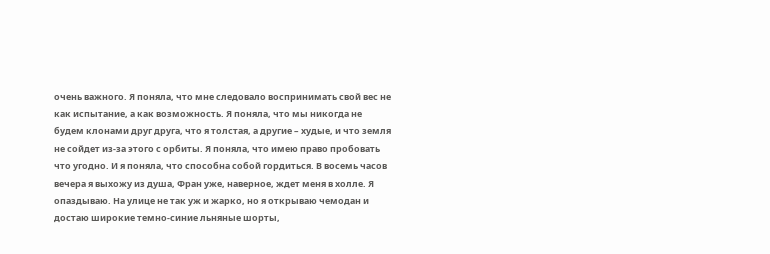очень важного. Я поняла, что мне следовало воспринимать свой вес не как испытание, а как возможность. Я поняла, что мы никогда не будем клонами друг друга, что я толстая, а другие – худые, и что земля не сойдет из-за этого с орбиты. Я поняла, что имею право пробовать что угодно. И я поняла, что способна собой гордиться. В восемь часов вечера я выхожу из душа, Фран уже, наверное, ждет меня в холле. Я опаздываю. На улице не так уж и жарко, но я открываю чемодан и достаю широкие темно-синие льняные шорты,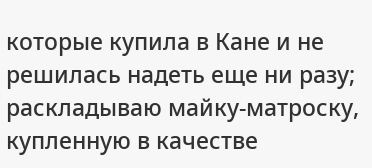которые купила в Кане и не решилась надеть еще ни разу; раскладываю майку-матроску, купленную в качестве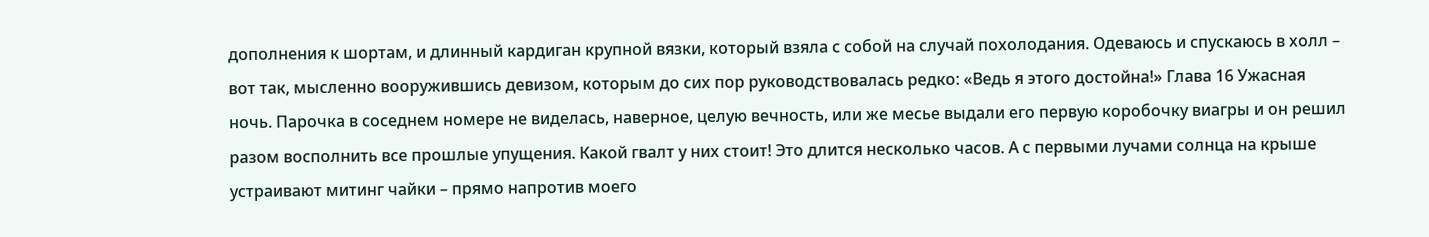дополнения к шортам, и длинный кардиган крупной вязки, который взяла с собой на случай похолодания. Одеваюсь и спускаюсь в холл – вот так, мысленно вооружившись девизом, которым до сих пор руководствовалась редко: «Ведь я этого достойна!» Глава 16 Ужасная ночь. Парочка в соседнем номере не виделась, наверное, целую вечность, или же месье выдали его первую коробочку виагры и он решил разом восполнить все прошлые упущения. Какой гвалт у них стоит! Это длится несколько часов. А с первыми лучами солнца на крыше устраивают митинг чайки – прямо напротив моего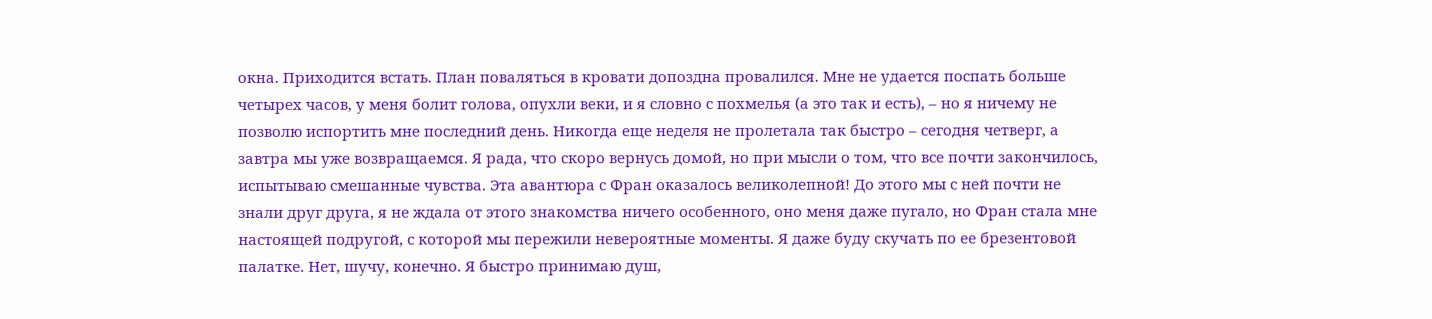окна. Приходится встать. План поваляться в кровати допоздна провалился. Мне не удается поспать больше четырех часов, у меня болит голова, опухли веки, и я словно с похмелья (а это так и есть), – но я ничему не позволю испортить мне последний день. Никогда еще неделя не пролетала так быстро – сегодня четверг, а завтра мы уже возвращаемся. Я рада, что скоро вернусь домой, но при мысли о том, что все почти закончилось, испытываю смешанные чувства. Эта авантюра с Фран оказалось великолепной! До этого мы с ней почти не знали друг друга, я не ждала от этого знакомства ничего особенного, оно меня даже пугало, но Фран стала мне настоящей подругой, с которой мы пережили невероятные моменты. Я даже буду скучать по ее брезентовой палатке. Нет, шучу, конечно. Я быстро принимаю душ,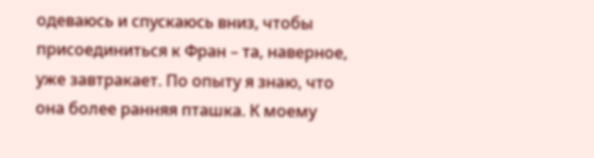одеваюсь и спускаюсь вниз, чтобы присоединиться к Фран – та, наверное, уже завтракает. По опыту я знаю, что она более ранняя пташка. К моему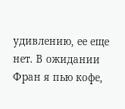удивлению, ее еще нет. В ожидании Фран я пью кофе,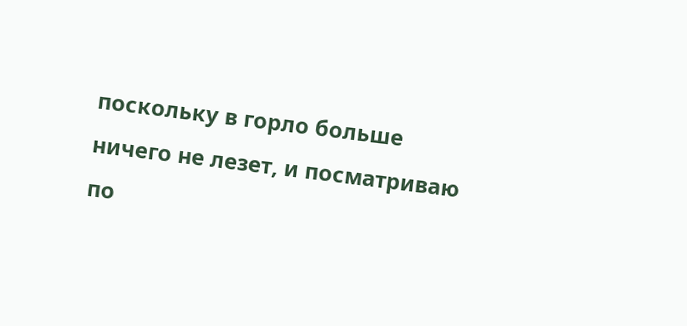поскольку в горло больше ничего не лезет, и посматриваю по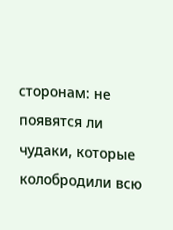сторонам: не появятся ли чудаки, которые колобродили всю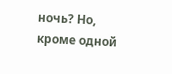ночь? Но, кроме одной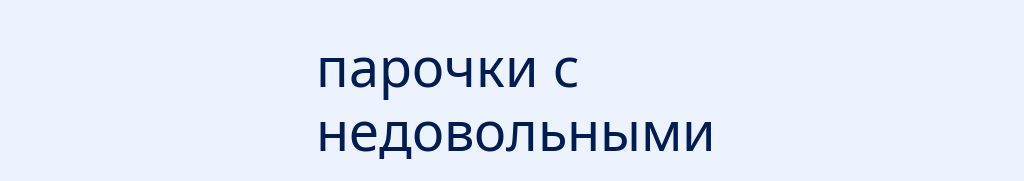парочки с недовольными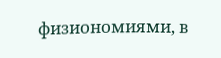физиономиями, в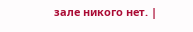зале никого нет. |